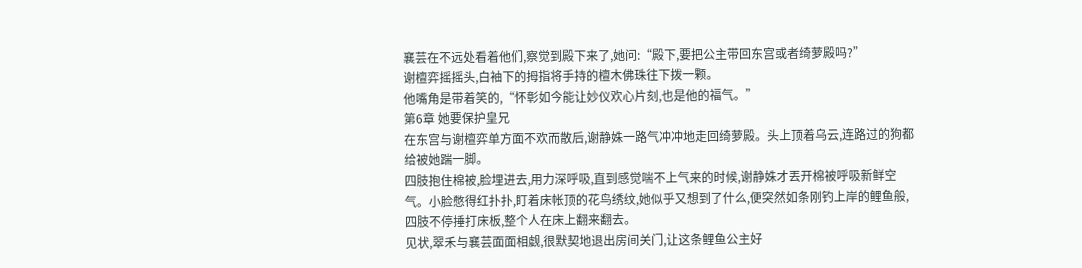襄芸在不远处看着他们,察觉到殿下来了,她问:“殿下,要把公主带回东宫或者绮萝殿吗?”
谢檀弈摇摇头,白袖下的拇指将手持的檀木佛珠往下拨一颗。
他嘴角是带着笑的,“怀彰如今能让妙仪欢心片刻,也是他的福气。”
第6章 她要保护皇兄
在东宫与谢檀弈单方面不欢而散后,谢静姝一路气冲冲地走回绮萝殿。头上顶着乌云,连路过的狗都给被她踹一脚。
四肢抱住棉被,脸埋进去,用力深呼吸,直到感觉喘不上气来的时候,谢静姝才丟开棉被呼吸新鲜空气。小脸憋得红扑扑,盯着床帐顶的花鸟绣纹,她似乎又想到了什么,便突然如条刚钓上岸的鲤鱼般,四肢不停捶打床板,整个人在床上翻来翻去。
见状,翠禾与襄芸面面相觑,很默契地退出房间关门,让这条鲤鱼公主好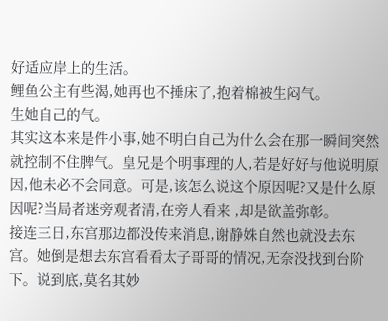好适应岸上的生活。
鲤鱼公主有些渴,她再也不捶床了,抱着棉被生闷气。
生她自己的气。
其实这本来是件小事,她不明白自己为什么会在那一瞬间突然就控制不住脾气。皇兄是个明事理的人,若是好好与他说明原因,他未必不会同意。可是,该怎么说这个原因呢?又是什么原因呢?当局者迷旁观者清,在旁人看来 ,却是欲盖弥彰。
接连三日,东宫那边都没传来消息,谢静姝自然也就没去东宫。她倒是想去东宫看看太子哥哥的情况,无奈没找到台阶下。说到底,莫名其妙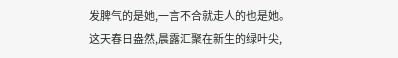发脾气的是她,一言不合就走人的也是她。
这天春日盎然,晨露汇聚在新生的绿叶尖,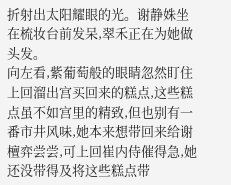折射出太阳耀眼的光。谢静姝坐在梳妆台前发呆,翠禾正在为她做头发。
向左看,紫葡萄般的眼睛忽然盯住上回溜出宫买回来的糕点,这些糕点虽不如宫里的精致,但也别有一番市井风味,她本来想带回来给谢檀弈尝尝,可上回崔内侍催得急,她还没带得及将这些糕点带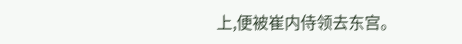上,便被崔内侍领去东宫。